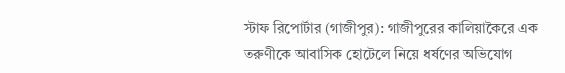স্টাফ রিপোর্টার (গাজীপুর): গাজীপুরের কালিয়াকৈরে এক তরুণীকে আবাসিক হোটেলে নিয়ে ধর্ষণের অভিযোগ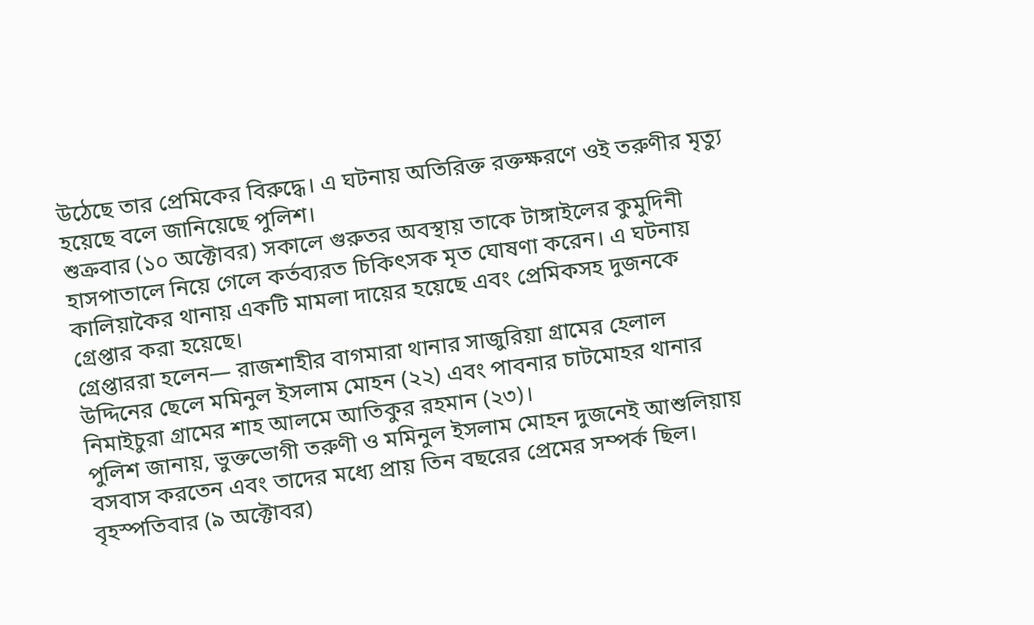উঠেছে তার প্রেমিকের বিরুদ্ধে। এ ঘটনায় অতিরিক্ত রক্তক্ষরণে ওই তরুণীর মৃত্যু হয়েছে বলে জানিয়েছে পুলিশ।
শুক্রবার (১০ অক্টোবর) সকালে গুরুতর অবস্থায় তাকে টাঙ্গাইলের কুমুদিনী হাসপাতালে নিয়ে গেলে কর্তব্যরত চিকিৎসক মৃত ঘোষণা করেন। এ ঘটনায় কালিয়াকৈর থানায় একটি মামলা দায়ের হয়েছে এবং প্রেমিকসহ দুজনকে গ্রেপ্তার করা হয়েছে।
গ্রেপ্তাররা হলেন— রাজশাহীর বাগমারা থানার সাজুরিয়া গ্রামের হেলাল উদ্দিনের ছেলে মমিনুল ইসলাম মোহন (২২) এবং পাবনার চাটমোহর থানার নিমাইচুরা গ্রামের শাহ আলমে আতিকুর রহমান (২৩)।
পুলিশ জানায়, ভুক্তভোগী তরুণী ও মমিনুল ইসলাম মোহন দুজনেই আশুলিয়ায় বসবাস করতেন এবং তাদের মধ্যে প্রায় তিন বছরের প্রেমের সম্পর্ক ছিল। বৃহস্পতিবার (৯ অক্টোবর)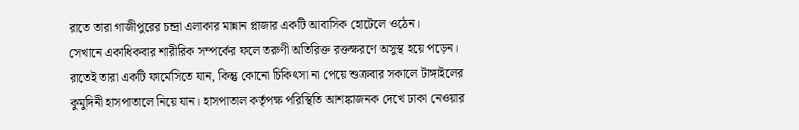রাতে তারা গাজীপুরের চন্দ্রা এলাকার মান্নান প্লাজার একটি আবাসিক হোটেলে ওঠেন।
সেখানে একাধিকবার শারীরিক সম্পর্কের ফলে তরুণী অতিরিক্ত রক্তক্ষরণে অসুস্থ হয়ে পড়েন। রাতেই তারা একটি ফার্মেসিতে যান, কিন্তু কোনো চিকিৎসা না পেয়ে শুক্রবার সকালে টাঙ্গাইলের কুমুদিনী হাসপাতালে নিয়ে যান। হাসপাতাল কর্তৃপক্ষ পরিস্থিতি আশঙ্কাজনক দেখে ঢাকা নেওয়ার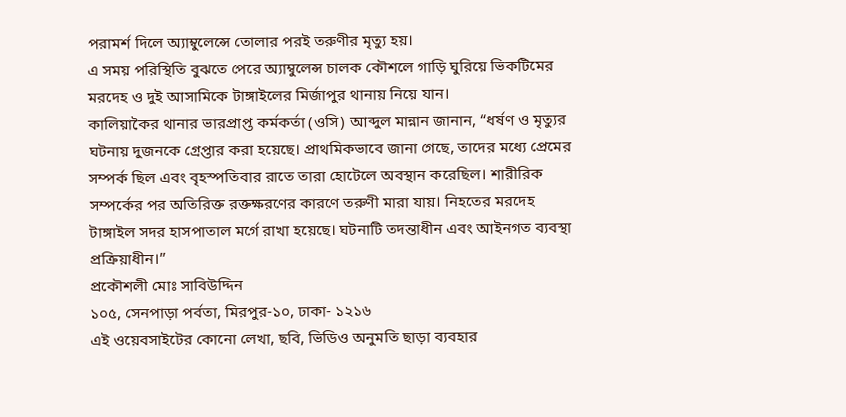পরামর্শ দিলে অ্যাম্বুলেন্সে তোলার পরই তরুণীর মৃত্যু হয়।
এ সময় পরিস্থিতি বুঝতে পেরে অ্যাম্বুলেন্স চালক কৌশলে গাড়ি ঘুরিয়ে ভিকটিমের মরদেহ ও দুই আসামিকে টাঙ্গাইলের মির্জাপুর থানায় নিয়ে যান।
কালিয়াকৈর থানার ভারপ্রাপ্ত কর্মকর্তা (ওসি) আব্দুল মান্নান জানান, “ধর্ষণ ও মৃত্যুর ঘটনায় দুজনকে গ্রেপ্তার করা হয়েছে। প্রাথমিকভাবে জানা গেছে, তাদের মধ্যে প্রেমের সম্পর্ক ছিল এবং বৃহস্পতিবার রাতে তারা হোটেলে অবস্থান করেছিল। শারীরিক সম্পর্কের পর অতিরিক্ত রক্তক্ষরণের কারণে তরুণী মারা যায়। নিহতের মরদেহ টাঙ্গাইল সদর হাসপাতাল মর্গে রাখা হয়েছে। ঘটনাটি তদন্তাধীন এবং আইনগত ব্যবস্থা প্রক্রিয়াধীন।”
প্রকৌশলী মোঃ সাবিউদ্দিন
১০৫, সেনপাড়া পর্বতা, মিরপুর-১০, ঢাকা- ১২১৬
এই ওয়েবসাইটের কোনো লেখা, ছবি, ভিডিও অনুমতি ছাড়া ব্যবহার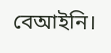বেআইনি।